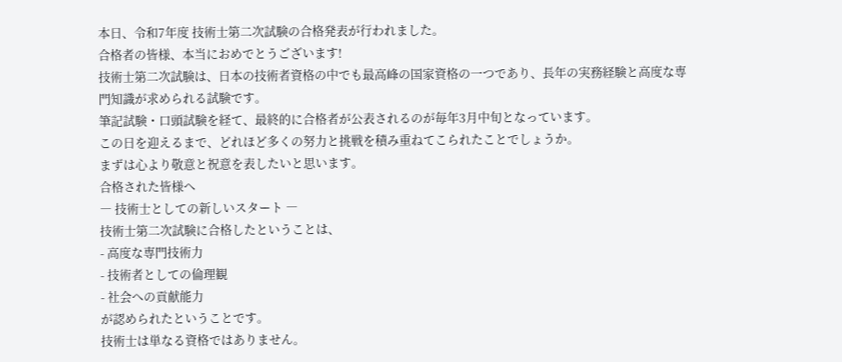本日、令和7年度 技術士第二次試験の合格発表が行われました。
合格者の皆様、本当におめでとうございます!
技術士第二次試験は、日本の技術者資格の中でも最高峰の国家資格の一つであり、長年の実務経験と高度な専門知識が求められる試験です。
筆記試験・口頭試験を経て、最終的に合格者が公表されるのが毎年3月中旬となっています。
この日を迎えるまで、どれほど多くの努力と挑戦を積み重ねてこられたことでしょうか。
まずは心より敬意と祝意を表したいと思います。
合格された皆様へ
― 技術士としての新しいスタート ―
技術士第二次試験に合格したということは、
- 高度な専門技術力
- 技術者としての倫理観
- 社会への貢献能力
が認められたということです。
技術士は単なる資格ではありません。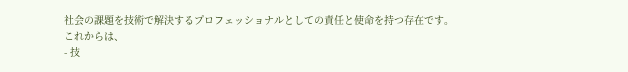社会の課題を技術で解決するプロフェッショナルとしての責任と使命を持つ存在です。
これからは、
- 技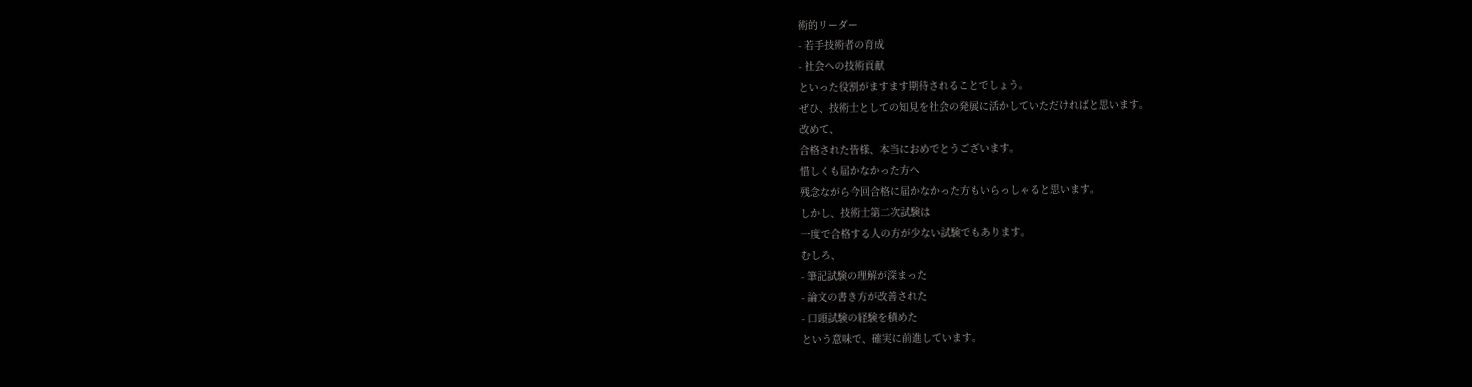術的リーダー
- 若手技術者の育成
- 社会への技術貢献
といった役割がますます期待されることでしょう。
ぜひ、技術士としての知見を社会の発展に活かしていただければと思います。
改めて、
合格された皆様、本当におめでとうございます。
惜しくも届かなかった方へ
残念ながら今回合格に届かなかった方もいらっしゃると思います。
しかし、技術士第二次試験は
一度で合格する人の方が少ない試験でもあります。
むしろ、
- 筆記試験の理解が深まった
- 論文の書き方が改善された
- 口頭試験の経験を積めた
という意味で、確実に前進しています。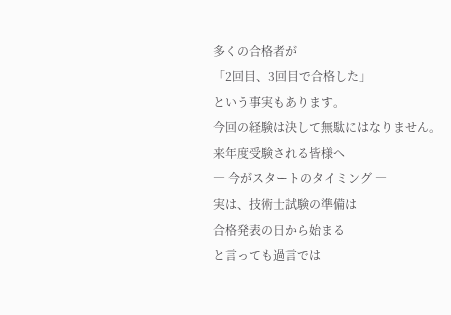多くの合格者が
「2回目、3回目で合格した」
という事実もあります。
今回の経験は決して無駄にはなりません。
来年度受験される皆様へ
― 今がスタートのタイミング ―
実は、技術士試験の準備は
合格発表の日から始まる
と言っても過言では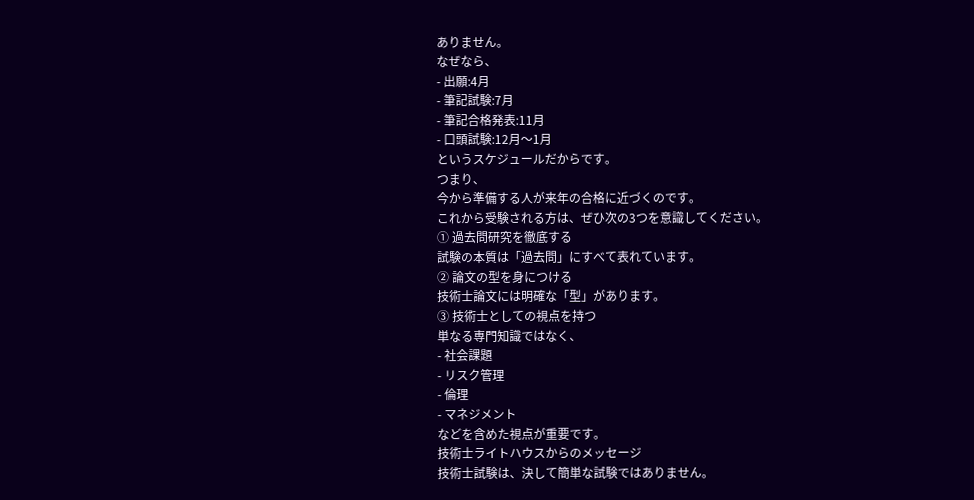ありません。
なぜなら、
- 出願:4月
- 筆記試験:7月
- 筆記合格発表:11月
- 口頭試験:12月〜1月
というスケジュールだからです。
つまり、
今から準備する人が来年の合格に近づくのです。
これから受験される方は、ぜひ次の3つを意識してください。
① 過去問研究を徹底する
試験の本質は「過去問」にすべて表れています。
② 論文の型を身につける
技術士論文には明確な「型」があります。
③ 技術士としての視点を持つ
単なる専門知識ではなく、
- 社会課題
- リスク管理
- 倫理
- マネジメント
などを含めた視点が重要です。
技術士ライトハウスからのメッセージ
技術士試験は、決して簡単な試験ではありません。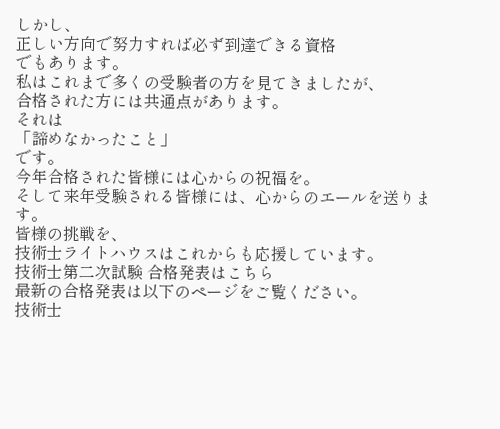しかし、
正しい方向で努力すれば必ず到達できる資格
でもあります。
私はこれまで多くの受験者の方を見てきましたが、
合格された方には共通点があります。
それは
「諦めなかったこと」
です。
今年合格された皆様には心からの祝福を。
そして来年受験される皆様には、心からのエールを送ります。
皆様の挑戦を、
技術士ライトハウスはこれからも応援しています。
技術士第二次試験 合格発表はこちら
最新の合格発表は以下のページをご覧ください。
技術士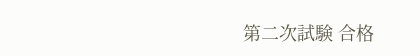第二次試験 合格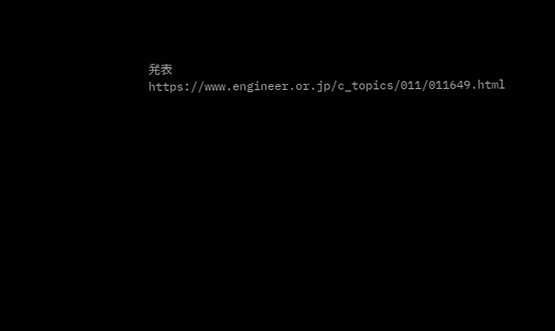発表
https://www.engineer.or.jp/c_topics/011/011649.html